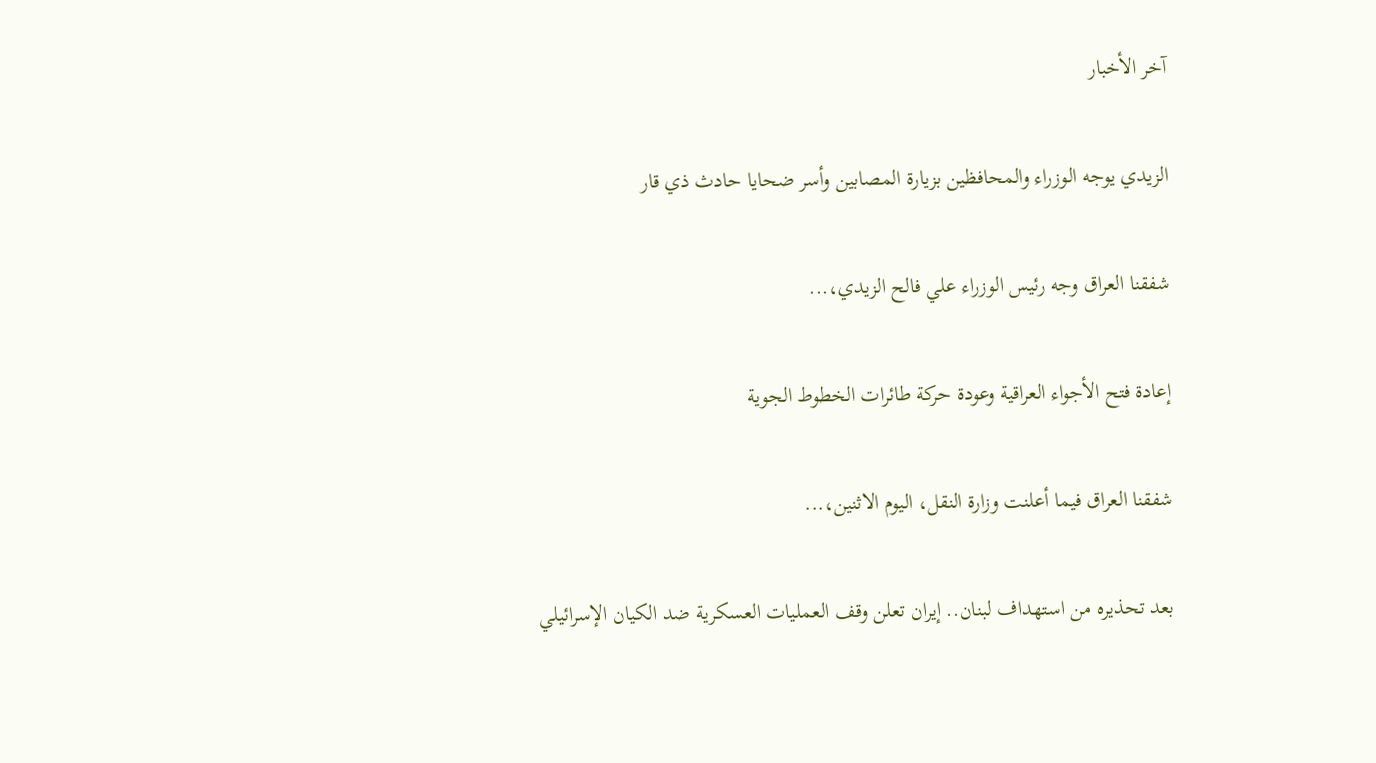آخر الأخبار

الزيدي يوجه الوزراء والمحافظين بزيارة المصابين وأسر ضحايا حادث ذي قار

شفقنا العراق وجه رئيس الوزراء علي فالح الزيدي،...

إعادة فتح الأجواء العراقية وعودة حركة طائرات الخطوط الجوية

شفقنا العراق فيما أعلنت وزارة النقل، اليوم الاثنين،...

بعد تحذيره من استهداف لبنان.. إيران تعلن وقف العمليات العسكرية ضد الكيان الإسرائيلي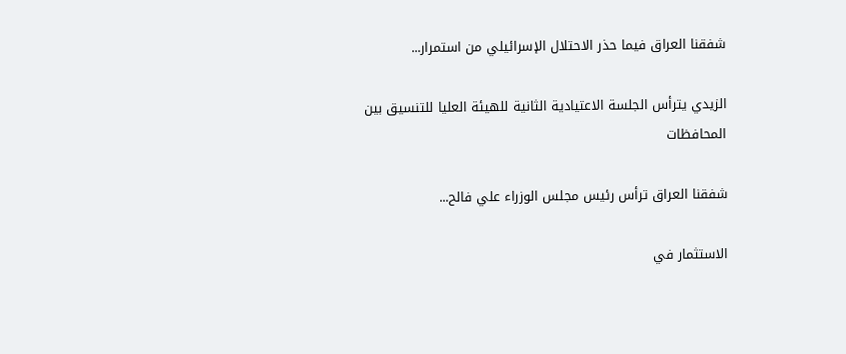شفقنا العراق فيما حذر الاحتلال الإسرائيلي من استمرار...

الزيدي يترأس الجلسة الاعتيادية الثانية للهيئة العليا للتنسيق بين المحافظات

شفقنا العراق ترأس رئيس مجلس الوزراء علي فالح...

الاستثمار في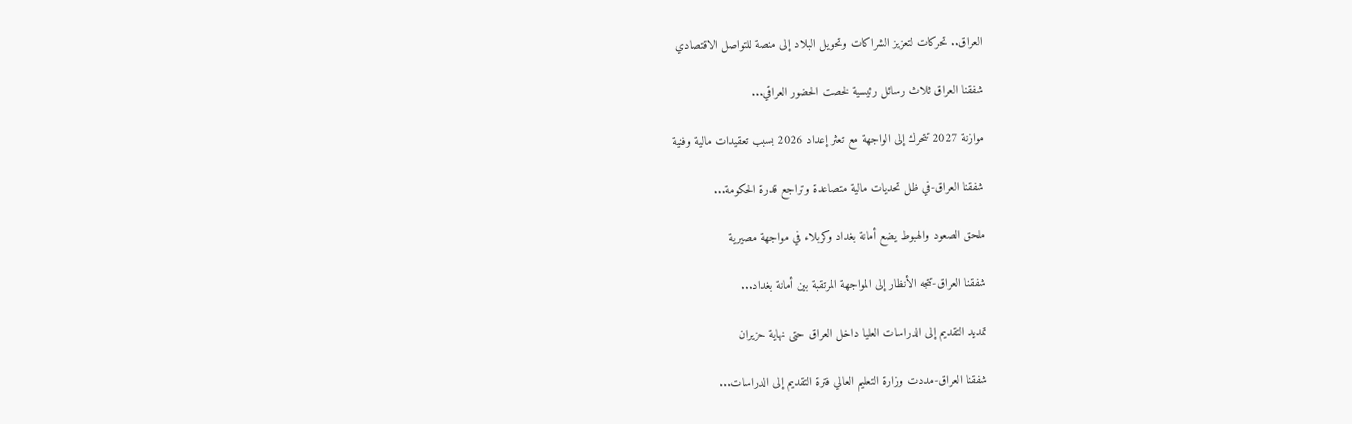العراق.. تحركات لتعزيز الشراكات وتحويل البلاد إلى منصة للتواصل الاقتصادي

شفقنا العراق ثلاث رسائل رئيسية لخصت الحضور العراقي...

موازنة 2027 تتحرك إلى الواجهة مع تعثر إعداد 2026 بسبب تعقيدات مالية وفنية

شفقنا العراق-في ظل تحديات مالية متصاعدة وتراجع قدرة الحكومة...

ملحق الصعود والهبوط يضع أمانة بغداد وكربلاء في مواجهة مصيرية

شفقنا العراق-تتجه الأنظار إلى المواجهة المرتقبة بين أمانة بغداد...

تمديد التقديم إلى الدراسات العليا داخل العراق حتى نهاية حزيران

شفقنا العراق-مددت وزارة التعليم العالي فترة التقديم إلى الدراسات...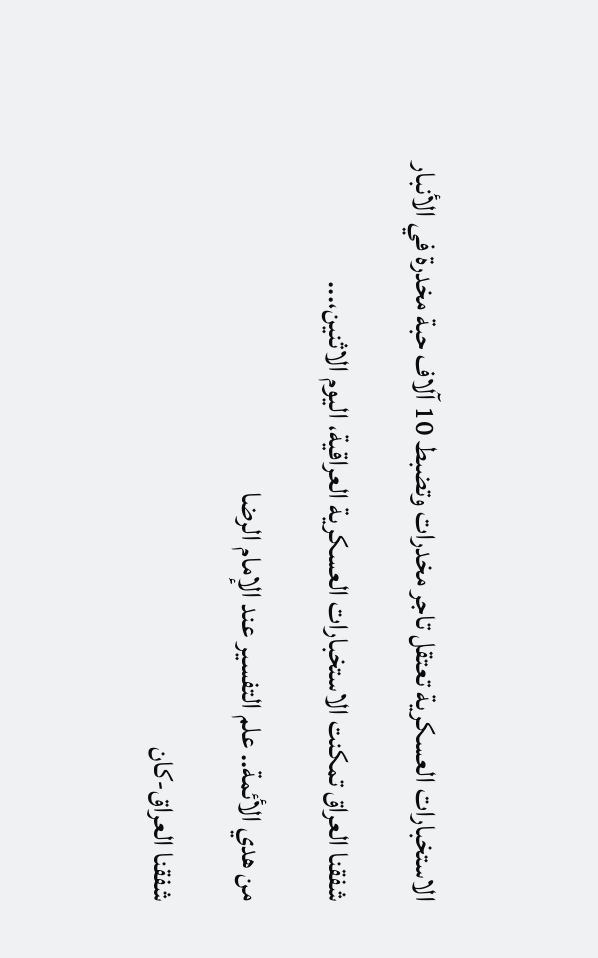الاستخبارات العسكرية تعتقل تاجر مخدرات وتضبط 10 آلاف حبة مخدرة في الأنبار

شفقنا العراق تمكنت الاستخبارات العسكرية العراقية، اليوم الاثنين،...

من هدي الأئمة.. علم التفسير عند الإمام الرضا

شفقنا العراق-كان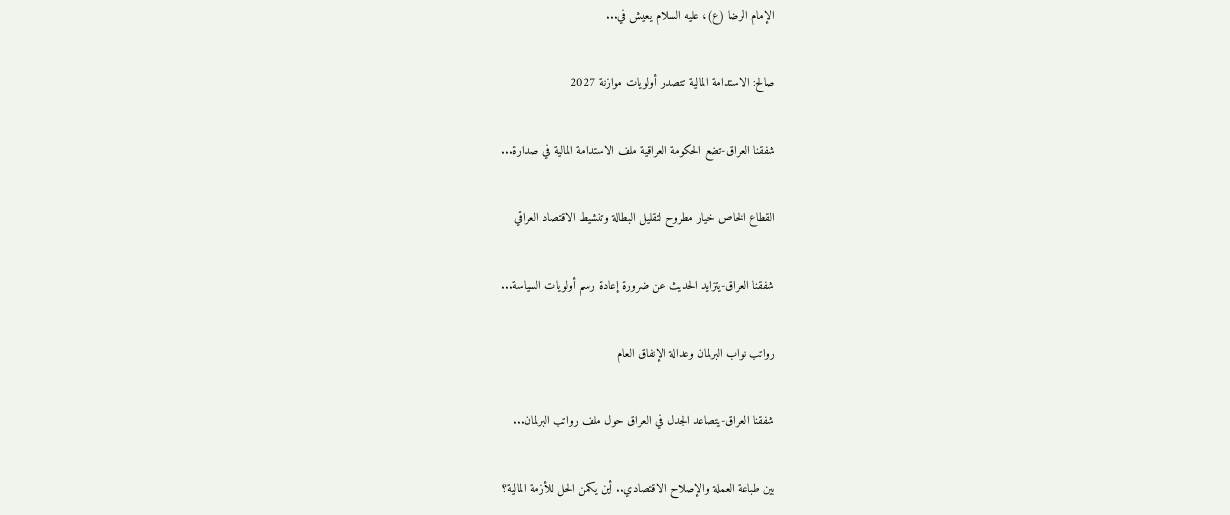الإمام الرضا (ع)، عليه ‌السلام يعيش في...

صالح: الاستدامة المالية تتصدر أولويات موازنة 2027

شفقنا العراق-تضع الحكومة العراقية ملف الاستدامة المالية في صدارة...

القطاع الخاص خيار مطروح لتقليل البطالة وتنشيط الاقتصاد العراقي

شفقنا العراق-يتزايد الحديث عن ضرورة إعادة رسم أولويات السياسة...

رواتب نواب البرلمان وعدالة الإنفاق العام

شفقنا العراق-يتصاعد الجدل في العراق حول ملف رواتب البرلمان...

بين طباعة العملة والإصلاح الاقتصادي.. أين يكمن الحل للأزمة المالية؟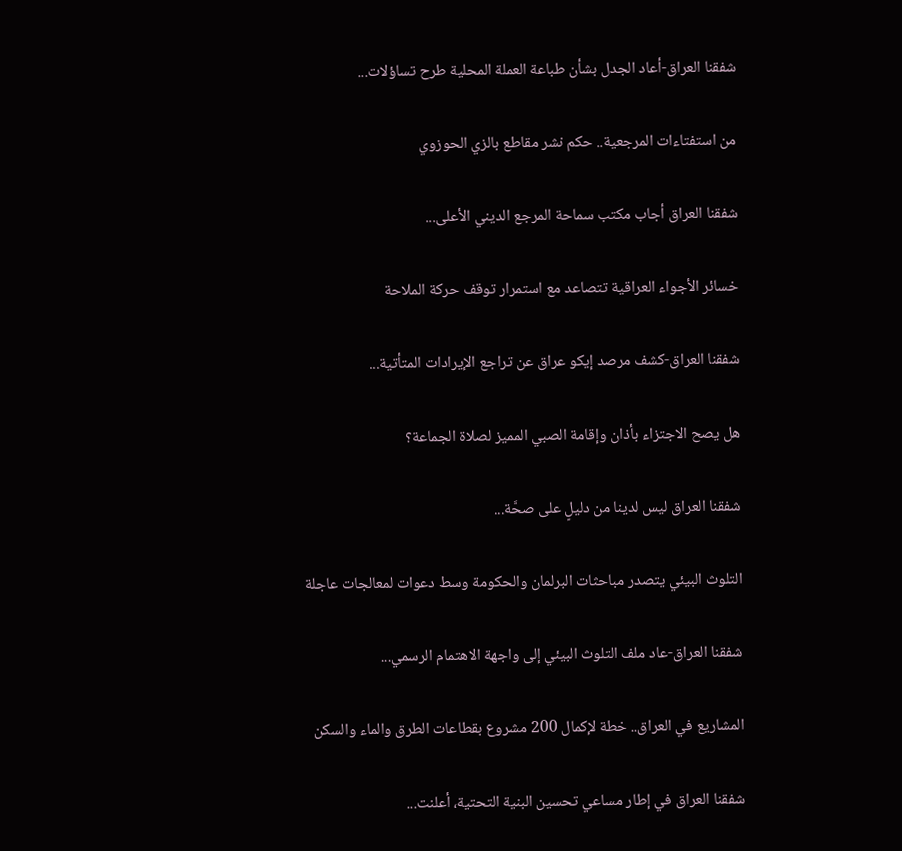شفقنا العراق-أعاد الجدل بشأن طباعة العملة المحلية طرح تساؤلات...

من استفتاءات المرجعية.. حكم نشر مقاطع بالزي الحوزوي

شفقنا العراق أجاب مكتب سماحة المرجع الديني الأعلى...

خسائر الأجواء العراقية تتصاعد مع استمرار توقف حركة الملاحة

شفقنا العراق-كشف مرصد إيكو عراق عن تراجع الإيرادات المتأتية...

هل يصح الاجتزاء بأذان وإقامة الصبي المميز لصلاة الجماعة؟

شفقنا العراق ليس لدينا من دليلٍ على صحَّة...

التلوث البيئي يتصدر مباحثات البرلمان والحكومة وسط دعوات لمعالجات عاجلة

شفقنا العراق-عاد ملف التلوث البيئي إلى واجهة الاهتمام الرسمي...

المشاريع في العراق.. خطة لإكمال 200 مشروع بقطاعات الطرق والماء والسكن

شفقنا العراق في إطار مساعي تحسين البنية التحتية، أعلنت...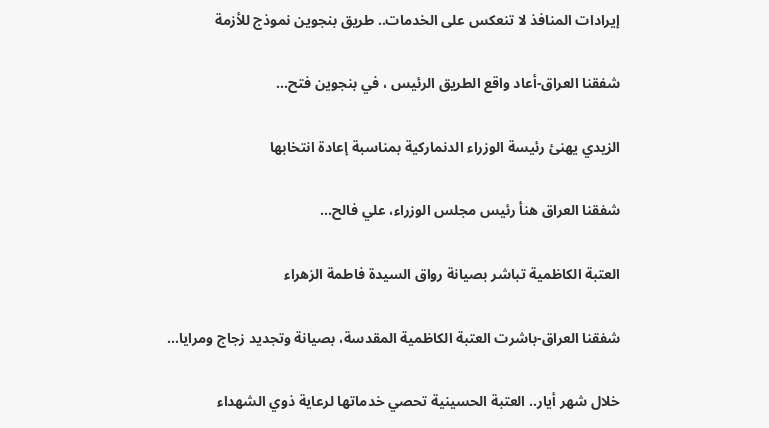إيرادات المنافذ لا تنعكس على الخدمات.. طريق بنجوين نموذج للأزمة

شفقنا العراق-أعاد واقع الطريق الرئيس ، في بنجوين فتح...

الزيدي يهنئ رئيسة الوزراء الدنماركية بمناسبة إعادة انتخابها

شفقنا العراق هنأ رئيس مجلس الوزراء، علي فالح...

العتبة الكاظمية تباشر بصيانة رواق السيدة فاطمة الزهراء

شفقنا العراق-باشرت العتبة الكاظمية المقدسة، بصيانة وتجديد زجاج ومرايا...

خلال شهر أيار.. العتبة الحسينية تحصي خدماتها لرعاية ذوي الشهداء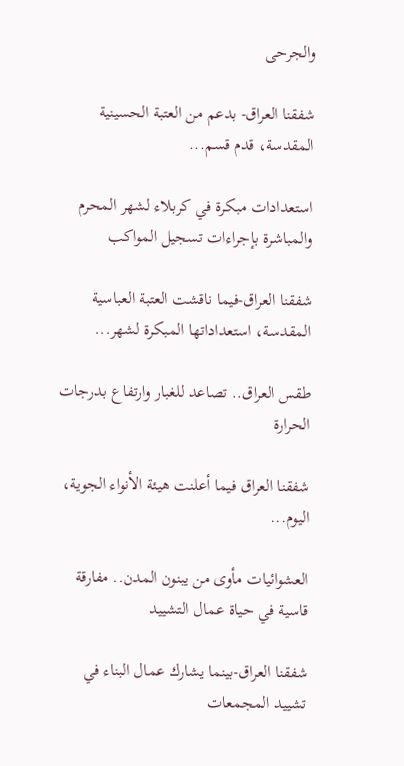والجرحى

شفقنا العراق- بدعم من العتبة الحسينية المقدسة، قدم قسم...

استعدادات مبكرة في كربلاء لشهر المحرم والمباشرة بإجراءات تسجيل المواكب

شفقنا العراق-فيما ناقشت العتبة العباسية المقدسة، استعداداتها المبكرة لشهر...

طقس العراق.. تصاعد للغبار وارتفاع بدرجات الحرارة

شفقنا العراق فيما أعلنت هيئة الأنواء الجوية، اليوم...

العشوائيات مأوى من يبنون المدن.. مفارقة قاسية في حياة عمال التشييد

شفقنا العراق-بينما يشارك عمال البناء في تشييد المجمعات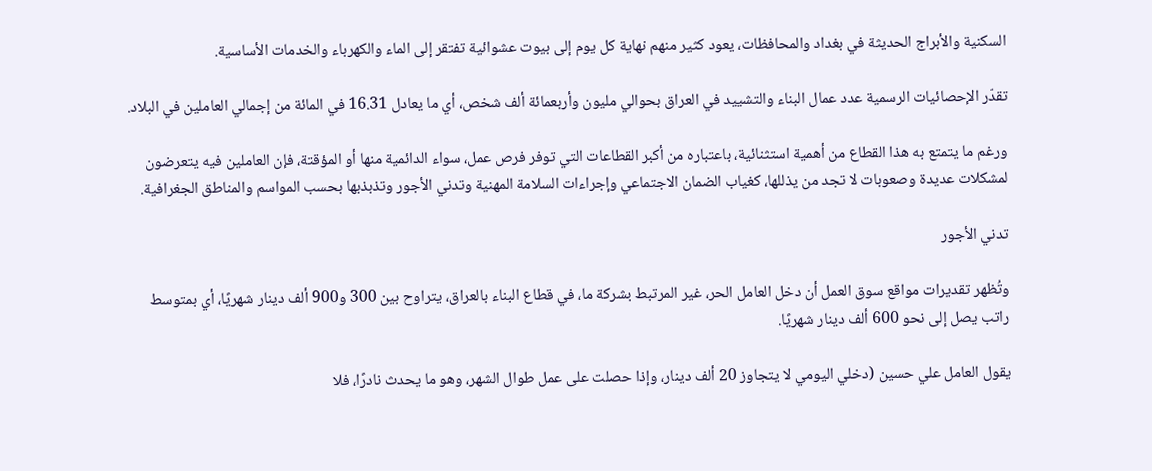السكنية والأبراج الحديثة في بغداد والمحافظات، يعود كثير منهم نهاية كل يوم إلى بيوت عشوائية تفتقر إلى الماء والكهرباء والخدمات الأساسية.

تقدّر الإحصائيات الرسمية عدد عمال البناء والتشييد في العراق بحوالي مليون وأربعمائة ألف شخص، أي ما يعادل 16.31 في المائة من إجمالي العاملين في البلاد.

ورغم ما يتمتع به هذا القطاع من أهمية استثنائية، باعتباره من أكبر القطاعات التي توفر فرص عمل، سواء الدائمية منها أو المؤقتة، فإن العاملين فيه يتعرضون لمشكلات عديدة وصعوبات لا تجد من يذللها، كغياب الضمان الاجتماعي وإجراءات السلامة المهنية وتدني الأجور وتذبذبها بحسب المواسم والمناطق الجغرافية.

تدني الأجور

وتُظهر تقديرات مواقع سوق العمل أن دخل العامل الحر، غير المرتبط بشركة ما، في قطاع البناء بالعراق، يتراوح بين 300 و900 ألف دينار شهريًا، أي بمتوسط راتب يصل إلى نحو 600 ألف دينار شهريًا.

يقول العامل علي حسين (دخلي اليومي لا يتجاوز 20 ألف دينار، وإذا حصلت على عمل طوال الشهر، وهو ما يحدث نادرًا، فلا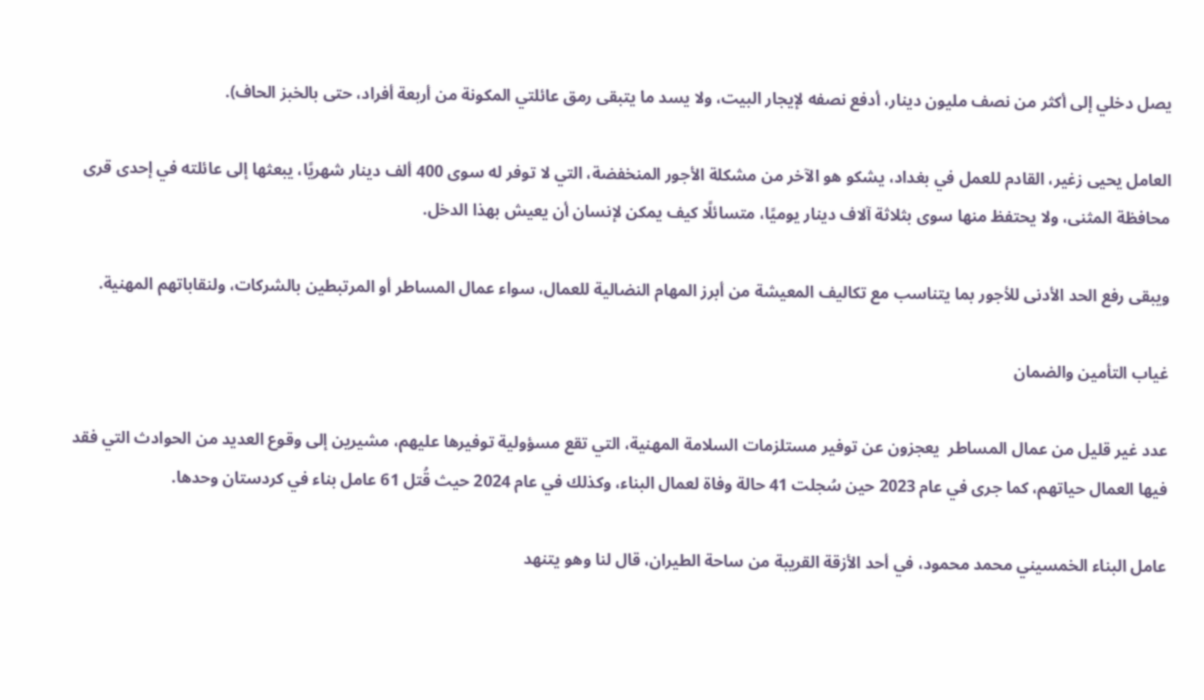يصل دخلي إلى أكثر من نصف مليون دينار، أدفع نصفه لإيجار البيت، ولا يسد ما يتبقى رمق عائلتي المكونة من أربعة أفراد، حتى بالخبز الحاف).

العامل يحيى زغير، القادم للعمل في بغداد، يشكو هو الآخر من مشكلة الأجور المنخفضة، التي لا توفر له سوى 400 ألف دينار شهريًا، يبعثها إلى عائلته في إحدى قرى محافظة المثنى، ولا يحتفظ منها سوى بثلاثة آلاف دينار يوميًا، متسائلًا كيف يمكن لإنسان أن يعيش بهذا الدخل.

ويبقى رفع الحد الأدنى للأجور بما يتناسب مع تكاليف المعيشة من أبرز المهام النضالية للعمال، سواء عمال المساطر أو المرتبطين بالشركات، ولنقاباتهم المهنية.

غياب التأمين والضمان

عدد غير قليل من عمال المساطر  يعجزون عن توفير مستلزمات السلامة المهنية، التي تقع مسؤولية توفيرها عليهم، مشيرين إلى وقوع العديد من الحوادث التي فقد فيها العمال حياتهم، كما جرى في عام 2023 حين سُجلت 41 حالة وفاة لعمال البناء، وكذلك في عام 2024 حيث قُتل 61 عامل بناء في كردستان وحدها.

عامل البناء الخمسيني محمد محمود، في أحد الأزقة القريبة من ساحة الطيران، قال لنا وهو يتنهد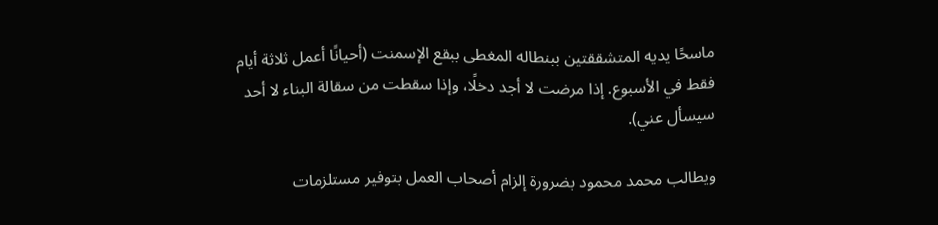ماسحًا يديه المتشققتين ببنطاله المغطى ببقع الإسمنت (أحيانًا أعمل ثلاثة أيام فقط في الأسبوع. إذا مرضت لا أجد دخلًا، وإذا سقطت من سقالة البناء لا أحد سيسأل عني).

ويطالب محمد محمود بضرورة إلزام أصحاب العمل بتوفير مستلزمات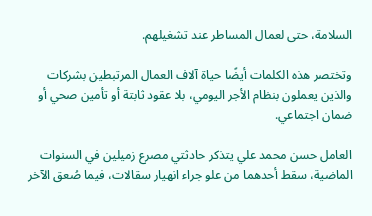السلامة، حتى لعمال المساطر عند تشغيلهم.

وتختصر هذه الكلمات أيضًا حياة آلاف العمال المرتبطين بشركات والذين يعملون بنظام الأجر اليومي، بلا عقود ثابتة أو تأمين صحي أو ضمان اجتماعي.

العامل حسن محمد علي يتذكر حادثتي مصرع زميلين في السنوات الماضية، سقط أحدهما من علو جراء انهيار سقالات، فيما صُعق الآخر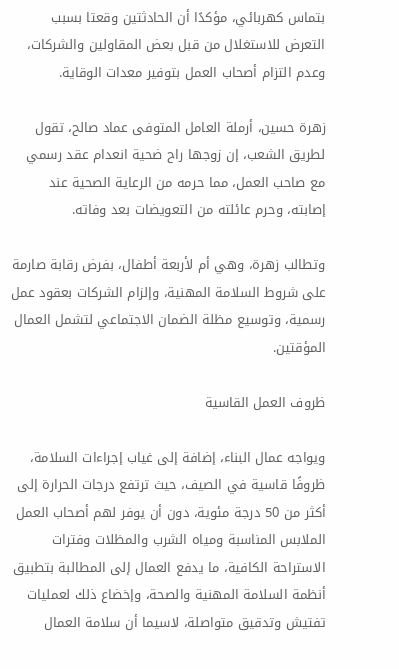بتماس كهربائي، مؤكدًا أن الحادثتين وقعتا بسبب التعرض للاستغلال من قبل بعض المقاولين والشركات، وعدم التزام أصحاب العمل بتوفير معدات الوقاية.

زهرة حسين، أرملة العامل المتوفى عماد صالح، تقول لطريق الشعب، إن زوجها راح ضحية انعدام عقد رسمي مع صاحب العمل، مما حرمه من الرعاية الصحية عند إصابته، وحرم عائلته من التعويضات بعد وفاته.

وتطالب زهرة، وهي أم لأربعة أطفال، بفرض رقابة صارمة على شروط السلامة المهنية، وإلزام الشركات بعقود عمل رسمية، وتوسيع مظلة الضمان الاجتماعي لتشمل العمال المؤقتين.

ظروف العمل القاسية

ويواجه عمال البناء، إضافة إلى غياب إجراءات السلامة، ظروفًا قاسية في الصيف، حيث ترتفع درجات الحرارة إلى أكثر من 50 درجة مئوية، دون أن يوفر لهم أصحاب العمل الملابس المناسبة ومياه الشرب والمظلات وفترات الاستراحة الكافية، ما يدفع العمال إلى المطالبة بتطبيق أنظمة السلامة المهنية والصحة، وإخضاع ذلك لعمليات تفتيش وتدقيق متواصلة، لاسيما أن سلامة العمال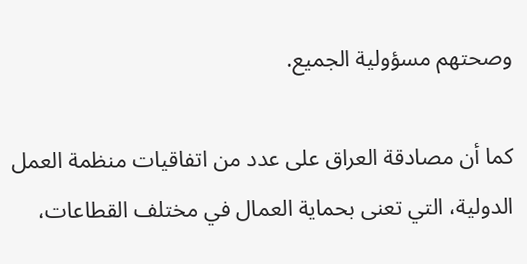وصحتهم مسؤولية الجميع.

كما أن مصادقة العراق على عدد من اتفاقيات منظمة العمل الدولية، التي تعنى بحماية العمال في مختلف القطاعات،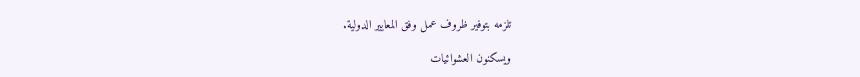تلزمه بتوفير ظروف عمل وفق المعايير الدولية.

ويسكنون العشوائيات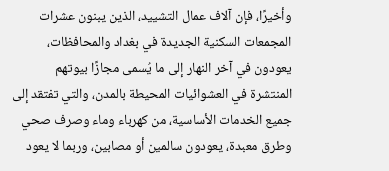وأخيرًا، فإن آلاف عمال التشييد، الذين يبنون عشرات المجمعات السكنية الجديدة في بغداد والمحافظات، يعودون في آخر النهار إلى ما يُسمى مجازًا بيوتهم المنتشرة في العشوائيات المحيطة بالمدن، والتي تفتقد إلى جميع الخدمات الأساسية، من كهرباء وماء وصرف صحي وطرق معبدة، يعودون سالمين أو مصابين، وربما لا يعود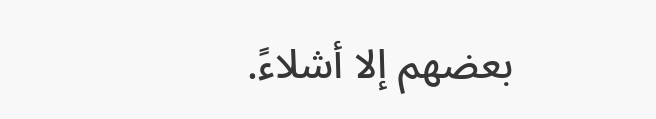بعضهم إلا أشلاءً.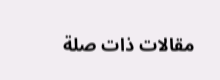مقالات ذات صلة